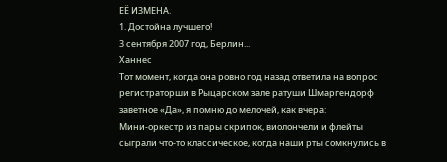ЕЁ ИЗМЕНА.
1. Достойна лучшего!
3 сентября 2007 год, Берлин...
Ханнес
Тот момент, когда она ровно год назад ответила на вопрос регистраторши в Рыцарском зале ратуши Шмаргендорф заветное «Да», я помню до мелочей, как вчера:
Мини-оркестр из пары скрипок, виолончели и флейты сыграли что-то классическое, когда наши рты сомкнулись в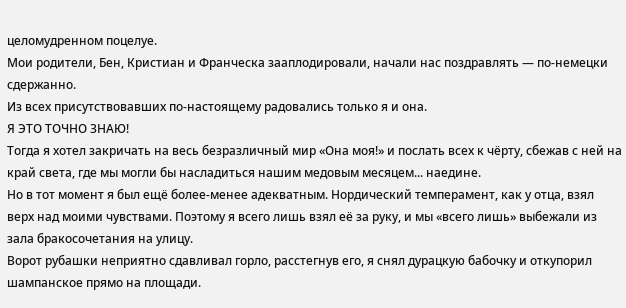целомудренном поцелуе.
Мои родители, Бен, Кристиан и Франческа зааплодировали, начали нас поздравлять — по-немецки сдержанно.
Из всех присутствовавших по-настоящему радовались только я и она.
Я ЭТО ТОЧНО ЗНАЮ!
Тогда я хотел закричать на весь безразличный мир «Она моя!» и послать всех к чёрту, сбежав с ней на край света, где мы могли бы насладиться нашим медовым месяцем... наедине.
Но в тот момент я был ещё более-менее адекватным. Нордический темперамент, как у отца, взял верх над моими чувствами. Поэтому я всего лишь взял её за руку, и мы «всего лишь» выбежали из зала бракосочетания на улицу.
Ворот рубашки неприятно сдавливал горло, расстегнув его, я снял дурацкую бабочку и откупорил шампанское прямо на площади.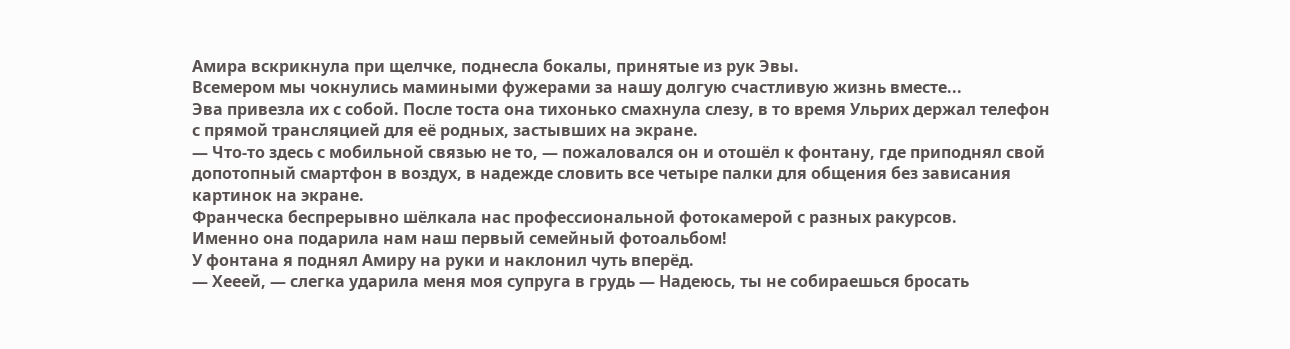Амира вскрикнула при щелчке, поднесла бокалы, принятые из рук Эвы.
Всемером мы чокнулись мамиными фужерами за нашу долгую счастливую жизнь вместе...
Эва привезла их с собой. После тоста она тихонько смахнула слезу, в то время Ульрих держал телефон с прямой трансляцией для её родных, застывших на экране.
— Что-то здесь с мобильной связью не то, — пожаловался он и отошёл к фонтану, где приподнял свой допотопный смартфон в воздух, в надежде словить все четыре палки для общения без зависания картинок на экране.
Франческа беспрерывно шёлкала нас профессиональной фотокамерой с разных ракурсов.
Именно она подарила нам наш первый семейный фотоальбом!
У фонтана я поднял Амиру на руки и наклонил чуть вперёд.
— Хееей, — слегка ударила меня моя супруга в грудь — Надеюсь, ты не собираешься бросать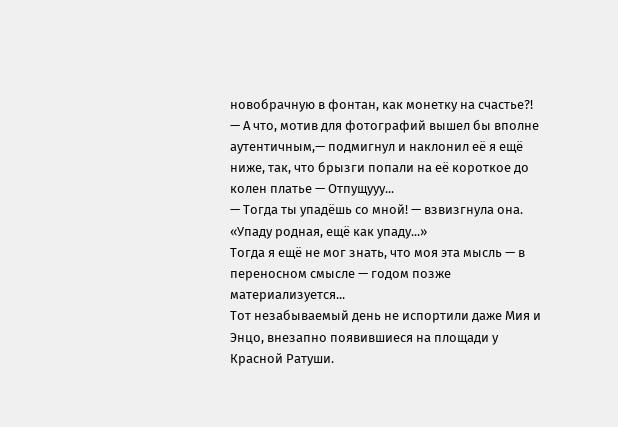новобрачную в фонтан, как монетку на счастье?!
— А что, мотив для фотографий вышел бы вполне аутентичным,— подмигнул и наклонил её я ещё ниже, так, что брызги попали на её короткое до колен платье — Отпущууу...
— Тогда ты упадёшь со мной! — взвизгнула она.
«Упаду родная, ещё как упаду...»
Тогда я ещё не мог знать, что моя эта мысль — в переносном смысле — годом позже материализуется...
Тот незабываемый день не испортили даже Мия и Энцо, внезапно появившиеся на площади у Красной Ратуши.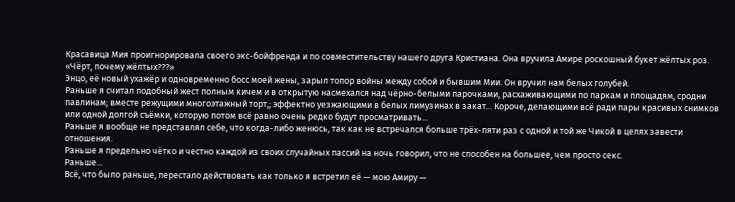Красавица Мия проигнорировала своего экс-бойфренда и по совместительству нашего друга Кристиана. Она вручила Амире роскошный букет жёлтых роз.
«Чёрт, почему жёлтых???»
Энцо, её новый ухажёр и одновременно босс моей жены, зарыл топор войны между собой и бывшим Мии. Он вручил нам белых голубей.
Раньше я считал подобный жест полным кичем и в открытую насмехался над чёрно-белыми парочками, расхаживающими по паркам и площадям, сродни павлинам; вместе режущими многоэтажный торт,; эффектно уезжающими в белых лимузинах в закат... Короче, делающими всё ради пары красивых снимков или одной долгой съёмки, которую потом всё равно очень редко будут просматривать...
Раньше я вообще не представлял себе, что когда-либо женюсь, так как не встречался больше трёх-пяти раз с одной и той же Чикой в целях завести отношения.
Раньше я предельно чётко и честно каждой из своих случайных пассий на ночь говорил, что не способен на большее, чем просто секс.
Раньше...
Всё, что было раньше, перестало действовать как только я встретил её — мою Амиру —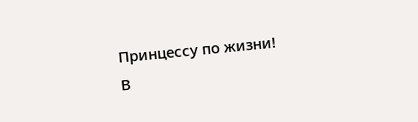Принцессу по жизни!
В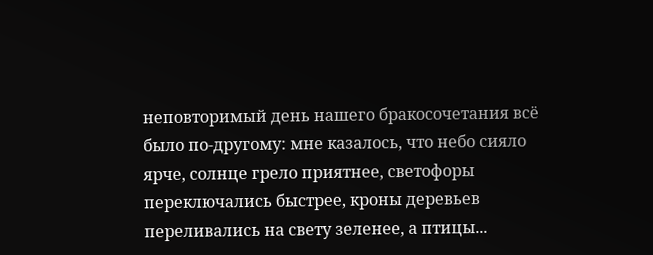неповторимый день нашего бракосочетания всё было по-другому: мне казалось, что небо сияло ярче, солнце грело приятнее, светофоры переключались быстрее, кроны деревьев переливались на свету зеленее, а птицы...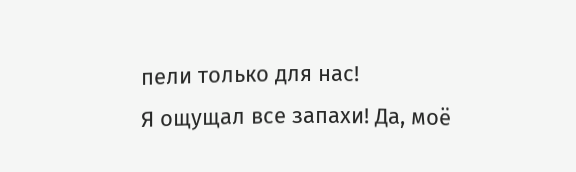пели только для нас!
Я ощущал все запахи! Да, моё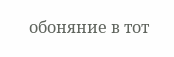обоняние в тот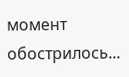момент обострилось...